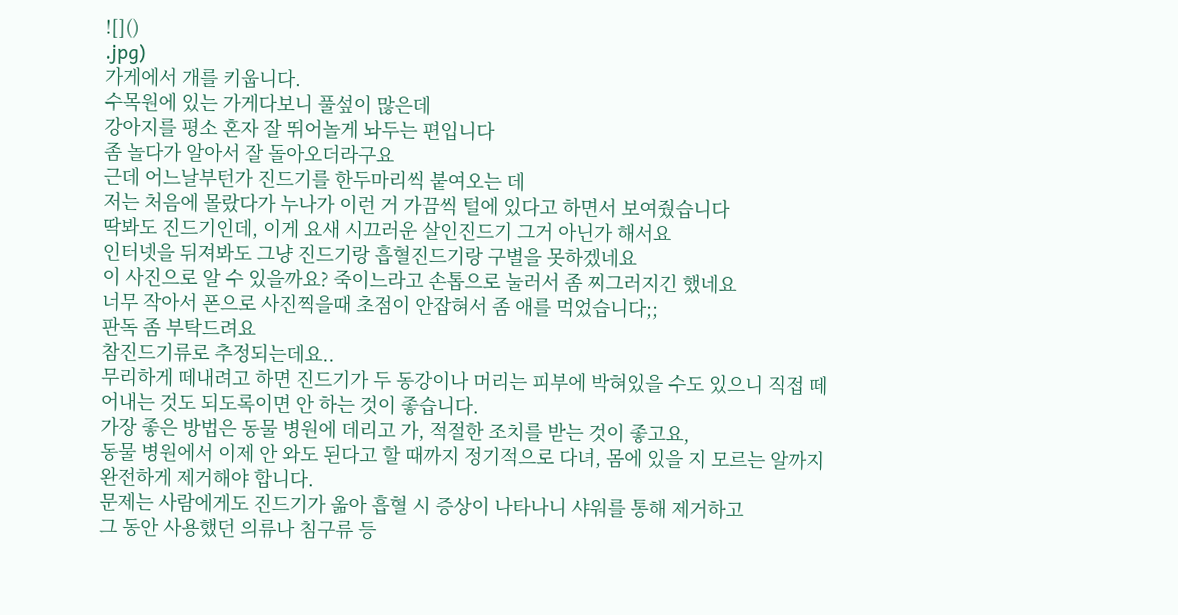![]()
.jpg)
가게에서 개를 키웁니다.
수목원에 있는 가게다보니 풀섶이 많은데
강아지를 평소 혼자 잘 뛰어놀게 놔두는 편입니다
좀 놀다가 알아서 잘 돌아오더라구요
근데 어느날부턴가 진드기를 한두마리씩 붙여오는 데
저는 처음에 몰랐다가 누나가 이런 거 가끔씩 털에 있다고 하면서 보여줬습니다
딱봐도 진드기인데, 이게 요새 시끄러운 살인진드기 그거 아닌가 해서요
인터넷을 뒤져봐도 그냥 진드기랑 흡혈진드기랑 구별을 못하겠네요
이 사진으로 알 수 있을까요? 죽이느라고 손톱으로 눌러서 좀 찌그러지긴 했네요
너무 작아서 폰으로 사진찍을때 초점이 안잡혀서 좀 애를 먹었습니다;;
판독 좀 부탁드려요
참진드기류로 추정되는데요..
무리하게 떼내려고 하면 진드기가 두 동강이나 머리는 피부에 박혀있을 수도 있으니 직접 떼어내는 것도 되도록이면 안 하는 것이 좋습니다.
가장 좋은 방법은 동물 병원에 데리고 가, 적절한 조치를 받는 것이 좋고요,
동물 병원에서 이제 안 와도 된다고 할 때까지 정기적으로 다녀, 몸에 있을 지 모르는 알까지 완전하게 제거해야 합니다.
문제는 사람에게도 진드기가 옮아 흡혈 시 증상이 나타나니 샤워를 통해 제거하고
그 동안 사용했던 의류나 침구류 등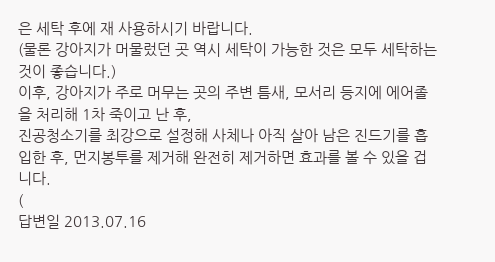은 세탁 후에 재 사용하시기 바랍니다.
(물론 강아지가 머물렀던 곳 역시 세탁이 가능한 것은 모두 세탁하는 것이 좋습니다.)
이후, 강아지가 주로 머무는 곳의 주변 틈새, 모서리 등지에 에어졸을 처리해 1차 죽이고 난 후,
진공청소기를 최강으로 설정해 사체나 아직 살아 남은 진드기를 흡입한 후, 먼지봉투를 제거해 완전히 제거하면 효과를 볼 수 있을 겁니다.
(
답변일 2013.07.16